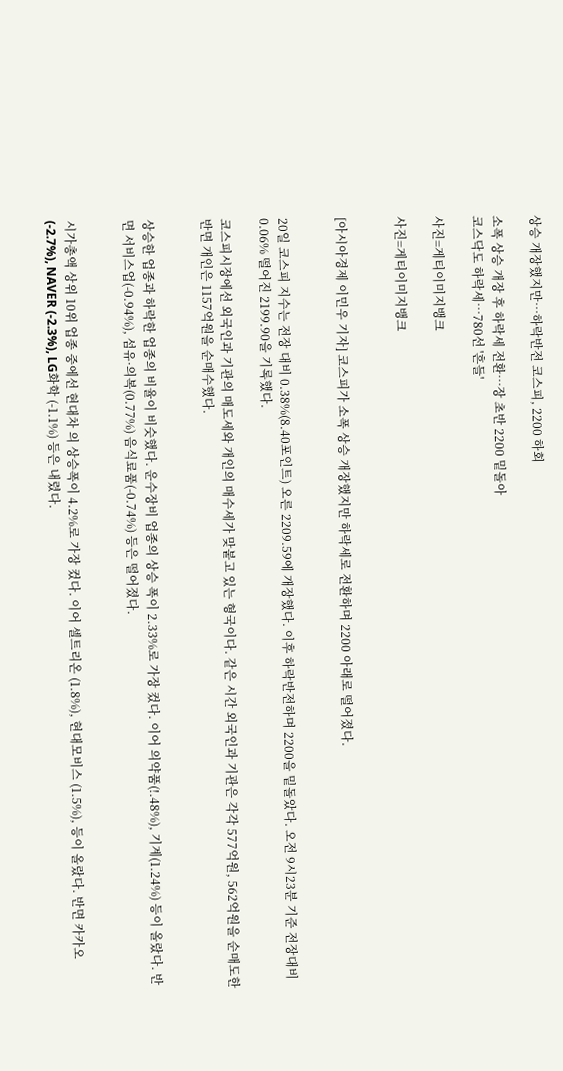상승 개장했지만…하락반전 코스피, 2200 하회

소폭 상승 개장 후 하락세 전환…장 초반 2200 밑돌아
코스닥도 하락세…780선 '흔들'

사진=게티이미지뱅크

사진=게티이미지뱅크


[아시아경제 이민우 기자] 코스피가 소폭 상승 개장했지만 하락세로 전환하며 2200 아래로 떨어졌다.


20일 코스피 지수는 전장 대비 0.38%(8.40포인트) 오른 2209.59에 개장했다. 이후 하락반전하며 2200을 밑돌았다. 오전 9시23분 기준 전장대비 0.06% 떨어진 2199.90을 기록했다.

코스피시장에선 외국인과 기관의 매도세와 개인의 매수세가 맞붙고 있는 형국이다. 같은 시간 외국인과 기관은 각각 577억원, 562억원을 순매도한 반면 개인은 1157억원을 순매수했다.


상승한 업종과 하락한 업종의 비율이 비슷했다. 운수장비 업종의 상승 폭이 2.33%로 가장 컸다. 이어 의약품(!.48%), 기계(1.24%) 등이 올랐다. 반면 서비스업(-0.94%), 섬유·의복(0.77%) 음식료품(-0.74%) 등은 떨어졌다.


시가총액 상위 10위 업종 중에선 현대차 의 상승폭이 4.2%로 가장 컸다. 이어 셀트리온 (1.8%), 현대모비스 (1.5%), 등이 올랐다. 반면 카카오 (-2.7%), NAVER (-2.3%), LG화학 (-1.1%) 등은 내렸다.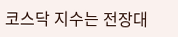코스닥 지수는 전장대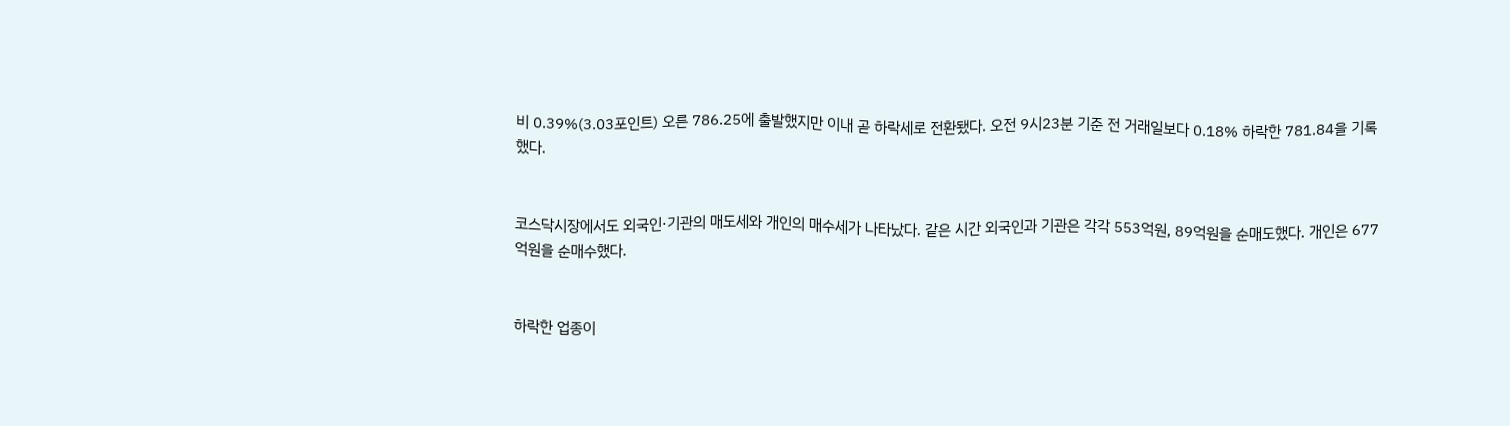비 0.39%(3.03포인트) 오른 786.25에 출발했지만 이내 곧 하락세로 전환됐다. 오전 9시23분 기준 전 거래일보다 0.18% 하락한 781.84을 기록했다.


코스닥시장에서도 외국인·기관의 매도세와 개인의 매수세가 나타났다. 같은 시간 외국인과 기관은 각각 553억원, 89억원을 순매도했다. 개인은 677억원을 순매수했다.


하락한 업종이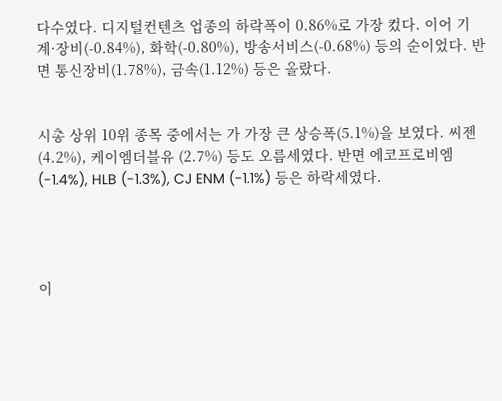다수였다. 디지털컨텐츠 업종의 하락폭이 0.86%로 가장 컸다. 이어 기계·장비(-0.84%), 화학(-0.80%), 방송서비스(-0.68%) 등의 순이었다. 반면 통신장비(1.78%), 금속(1.12%) 등은 올랐다.


시총 상위 10위 종목 중에서는 가 가장 큰 상승폭(5.1%)을 보였다. 씨젠 (4.2%), 케이엠더블유 (2.7%) 등도 오름세였다. 반면 에코프로비엠 (-1.4%), HLB (-1.3%), CJ ENM (-1.1%) 등은 하락세였다.




이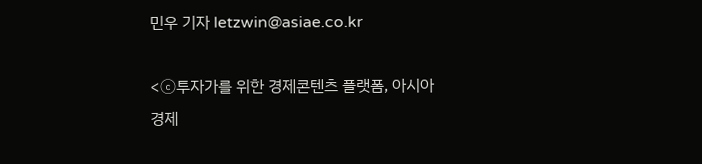민우 기자 letzwin@asiae.co.kr

<ⓒ투자가를 위한 경제콘텐츠 플랫폼, 아시아경제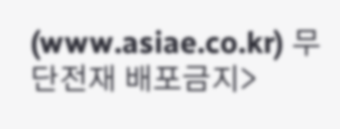(www.asiae.co.kr) 무단전재 배포금지>